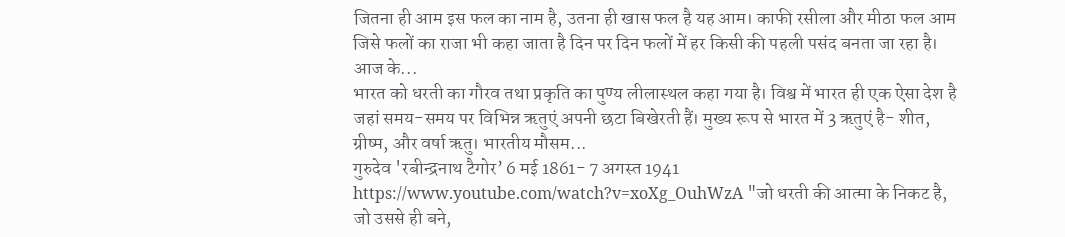जितना ही आम इस फल का नाम है, उतना ही खास फल है यह आम। काफी रसीला और मीठा फल आम जिसे फलों का राजा भी कहा जाता है दिन पर दिन फलों में हर किसी की पहली पसंद बनता जा रहा है। आज के...
भारत को धरती का गौरव तथा प्रकृति का पुण्य लीलास्थल कहा गया है। विश्व में भारत ही एक ऐसा देश है जहां समय-समय पर विभिन्न ऋतुएं अपनी छटा बिखेरती हैं। मुख्य रूप से भारत में 3 ऋतुएं है- शीत, ग्रीष्म, और वर्षा ऋतु। भारतीय मौसम...
गुरुदेव 'रबीन्द्रनाथ टैगोर’ 6 मई 1861- 7 अगस्त 1941 https://www.youtube.com/watch?v=xoXg_OuhWzA "जो धरती की आत्मा के निकट है, जो उससे ही बने,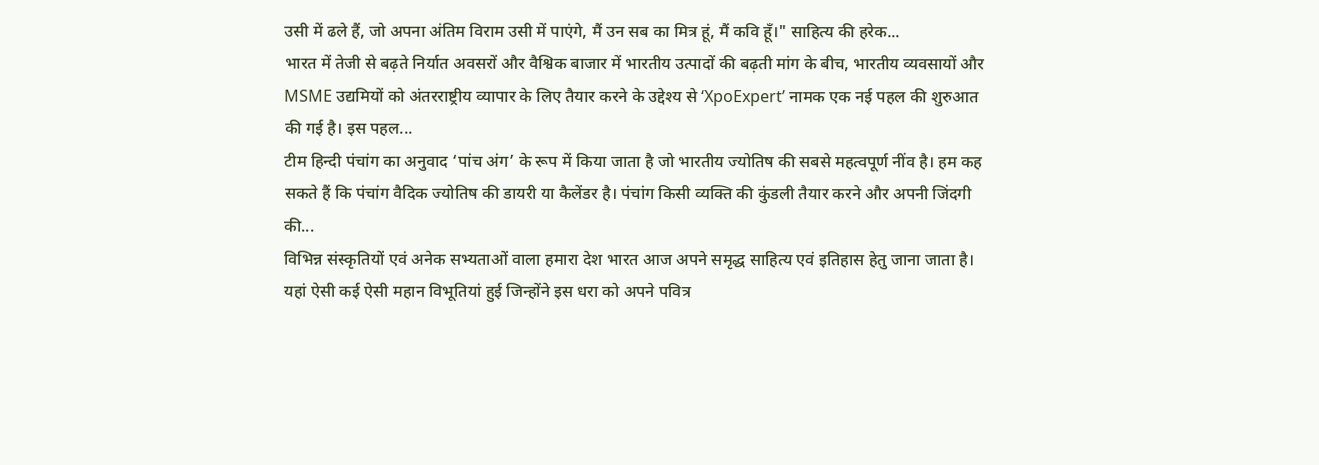उसी में ढले हैं, जो अपना अंतिम विराम उसी में पाएंगे, मैं उन सब का मित्र हूं, मैं कवि हूँ।" साहित्य की हरेक...
भारत में तेजी से बढ़ते निर्यात अवसरों और वैश्विक बाजार में भारतीय उत्पादों की बढ़ती मांग के बीच, भारतीय व्यवसायों और MSME उद्यमियों को अंतरराष्ट्रीय व्यापार के लिए तैयार करने के उद्देश्य से ‘XpoExpert’ नामक एक नई पहल की शुरुआत की गई है। इस पहल...
टीम हिन्दी पंचांग का अनुवाद ‘पांच अंग’ के रूप में किया जाता है जो भारतीय ज्योतिष की सबसे महत्वपूर्ण नींव है। हम कह सकते हैं कि पंचांग वैदिक ज्योतिष की डायरी या कैलेंडर है। पंचांग किसी व्यक्ति की कुंडली तैयार करने और अपनी जिंदगी की...
विभिन्न संस्कृतियों एवं अनेक सभ्यताओं वाला हमारा देश भारत आज अपने समृद्ध साहित्य एवं इतिहास हेतु जाना जाता है। यहां ऐसी कई ऐसी महान विभूतियां हुई जिन्होंने इस धरा को अपने पवित्र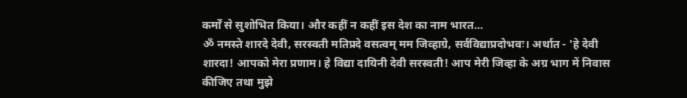कर्मों से सुशोभित किया। और कहीं न कहीं इस देश का नाम भारत...
ॐ नमस्ते शारदे देवी, सरस्वती मतिप्रदे वसत्वम् मम जिव्हाग्रे, सर्वविद्याप्रदोभवः। अर्थात - 'हे देवी शारदा! आपको मेरा प्रणाम। हे विद्या दायिनी देवी सरस्वती! आप मेरी जिव्हा के अग्र भाग में निवास कीजिए तथा मुझे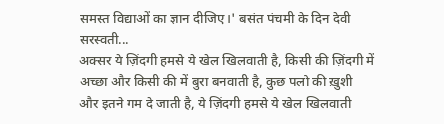समस्त विद्याओं का ज्ञान दीजिए।' बसंत पंचमी के दिन देवी सरस्वती...
अक्सर ये ज़िंदगी हमसे ये खेल खिलवाती है, किसी की ज़िंदगी में अच्छा और किसी की में बुरा बनवाती है, कुछ पलो की ख़ुशी और इतने गम दे जाती है, ये ज़िंदगी हमसे ये खेल खिलवाती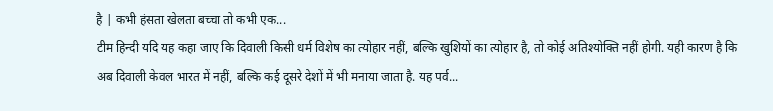है | कभी हंसता खेलता बच्चा तो कभी एक...
टीम हिन्दी यदि यह कहा जाए कि दिवाली किसी धर्म विशेष का त्योहार नहीं, बल्कि खुशियों का त्योहार है, तो कोई अतिश्योक्ति नहीं होगी. यही कारण है कि अब दिवाली केवल भारत में नहीं, बल्कि कई दूसरे देशों में भी मनाया जाता है. यह पर्व...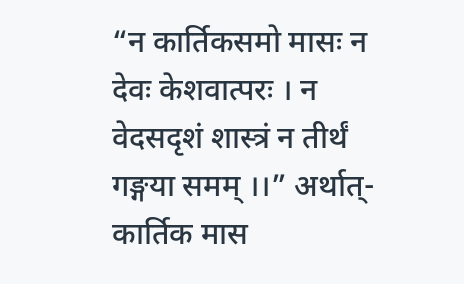“न कार्तिकसमो मासः न देवः केशवात्परः । न वेदसदृशं शास्त्रं न तीर्थं गङ्गया समम् ।।” अर्थात्- कार्तिक मास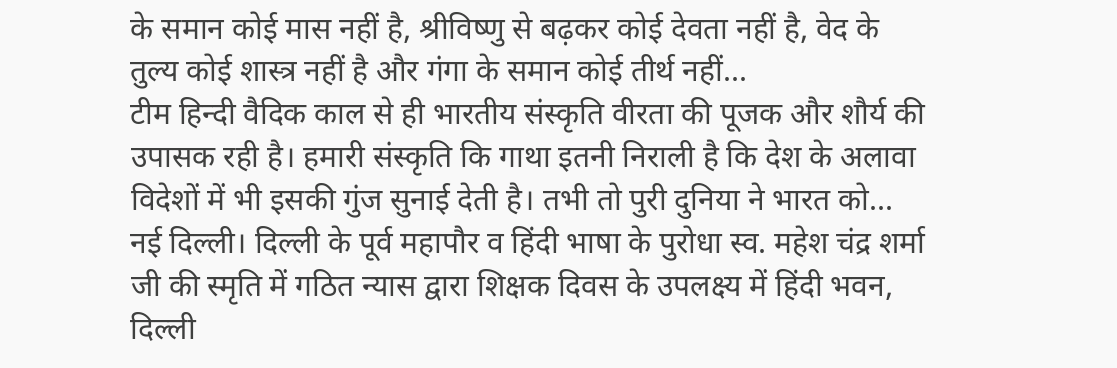के समान कोई मास नहीं है, श्रीविष्णु से बढ़कर कोई देवता नहीं है, वेद के तुल्य कोई शास्त्र नहीं है और गंगा के समान कोई तीर्थ नहीं...
टीम हिन्दी वैदिक काल से ही भारतीय संस्कृति वीरता की पूजक और शौर्य की उपासक रही है। हमारी संस्कृति कि गाथा इतनी निराली है कि देश के अलावा विदेशों में भी इसकी गुंज सुनाई देती है। तभी तो पुरी दुनिया ने भारत को...
नई दिल्ली। दिल्ली के पूर्व महापौर व हिंदी भाषा के पुरोधा स्व. महेश चंद्र शर्मा जी की स्मृति में गठित न्यास द्वारा शिक्षक दिवस के उपलक्ष्य में हिंदी भवन, दिल्ली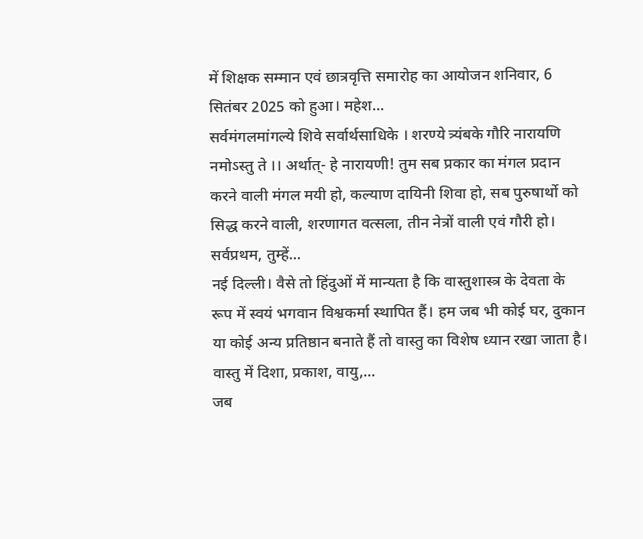में शिक्षक सम्मान एवं छात्रवृत्ति समारोह का आयोजन शनिवार, 6 सितंबर 2025 को हुआ। महेश...
सर्वमंगलमांगल्ये शिवे सर्वार्थसाधिके । शरण्ये त्र्यंबके गौरि नारायणि नमोऽस्तु ते ।। अर्थात्- हे नारायणी! तुम सब प्रकार का मंगल प्रदान करने वाली मंगल मयी हो, कल्याण दायिनी शिवा हो, सब पुरुषार्थो को सिद्ध करने वाली, शरणागत वत्सला, तीन नेत्रों वाली एवं गौरी हो। सर्वप्रथम, तुम्हें...
नई दिल्ली। वैसे तो हिंदुओं में मान्यता है कि वास्तुशास्त्र के देवता के रूप में स्वयं भगवान विश्वकर्मा स्थापित हैं। हम जब भी कोई घर, दुकान या कोई अन्य प्रतिष्ठान बनाते हैं तो वास्तु का विशेष ध्यान रखा जाता है। वास्तु में दिशा, प्रकाश, वायु,...
जब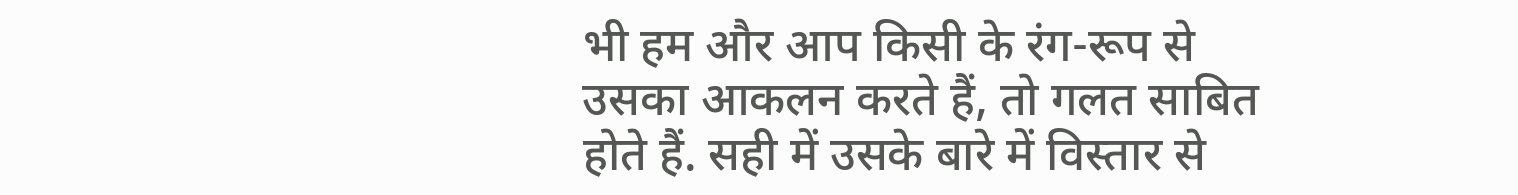भी हम और आप किसी के रंग-रूप से उसका आकलन करते हैं, तो गलत साबित होते हैं. सही में उसके बारे में विस्तार से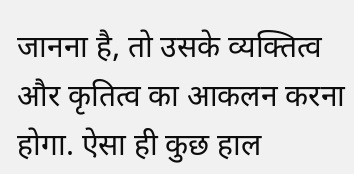जानना है, तो उसके व्यक्तित्व और कृतित्व का आकलन करना होगा. ऐसा ही कुछ हाल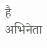है अभिनेता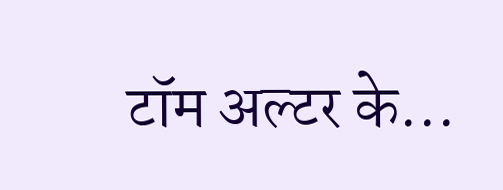टॉम अल्टर के...